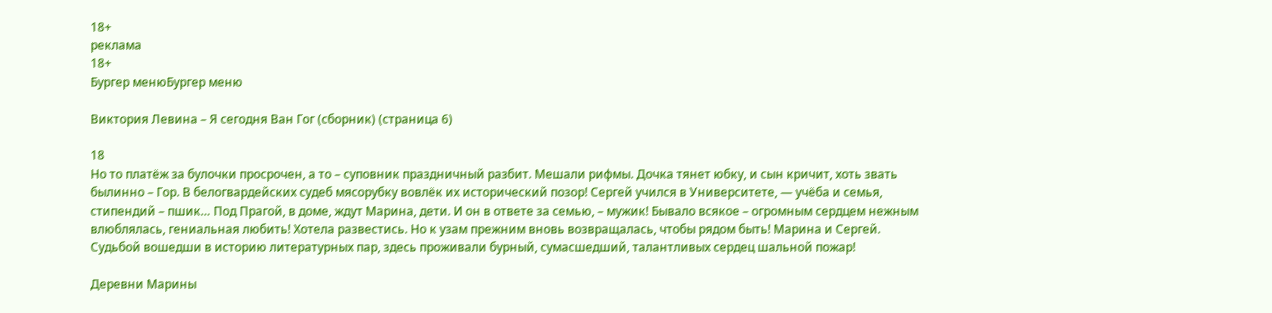18+
реклама
18+
Бургер менюБургер меню

Виктория Левина – Я сегодня Ван Гог (сборник) (страница 6)

18
Но то платёж за булочки просрочен, а то – суповник праздничный разбит. Мешали рифмы. Дочка тянет юбку, и сын кричит, хоть звать былинно – Гор. В белогвардейских судеб мясорубку вовлёк их исторический позор! Сергей учился в Университете, — учёба и семья, стипендий – пшик… Под Прагой, в доме, ждут Марина, дети. И он в ответе за семью, – мужик! Бывало всякое – огромным сердцем нежным влюблялась, гениальная любить! Хотела развестись. Но к узам прежним вновь возвращалась, чтобы рядом быть! Марина и Сергей. Судьбой вошедши в историю литературных пар, здесь проживали бурный, сумасшедший, талантливых сердец шальной пожар!

Деревни Марины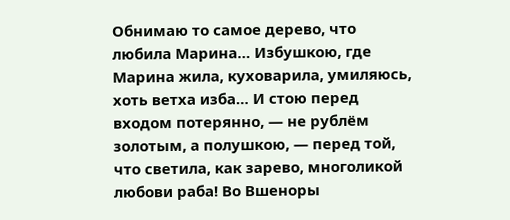Обнимаю то самое дерево, что любила Марина… Избушкою, где Марина жила, куховарила, умиляюсь, хоть ветха изба… И стою перед входом потерянно, — не рублём золотым, а полушкою, — перед той, что светила, как зарево, многоликой любови раба! Во Вшеноры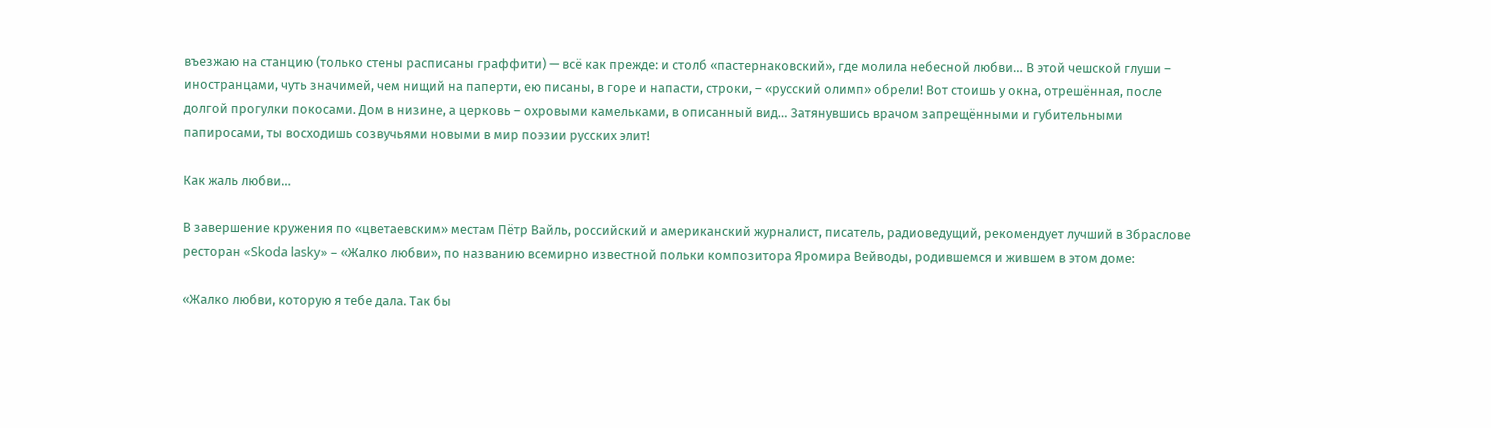въезжаю на станцию (только стены расписаны граффити) — всё как прежде: и столб «пастернаковский», где молила небесной любви… В этой чешской глуши – иностранцами, чуть значимей, чем нищий на паперти, ею писаны, в горе и напасти, строки, – «русский олимп» обрели! Вот стоишь у окна, отрешённая, после долгой прогулки покосами. Дом в низине, а церковь – охровыми камельками, в описанный вид… Затянувшись врачом запрещёнными и губительными папиросами, ты восходишь созвучьями новыми в мир поэзии русских элит!

Как жаль любви…

В завершение кружения по «цветаевским» местам Пётр Вайль, российский и американский журналист, писатель, радиоведущий, рекомендует лучший в Збраслове ресторан «Skoda lasky» – «Жалко любви», по названию всемирно известной польки композитора Яромира Вейводы, родившемся и жившем в этом доме:

«Жалко любви, которую я тебе дала. Так бы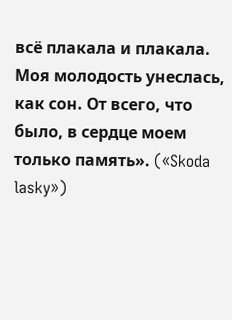всё плакала и плакала. Моя молодость унеслась, как сон. От всего, что было, в сердце моем только память». («Skoda lasky»)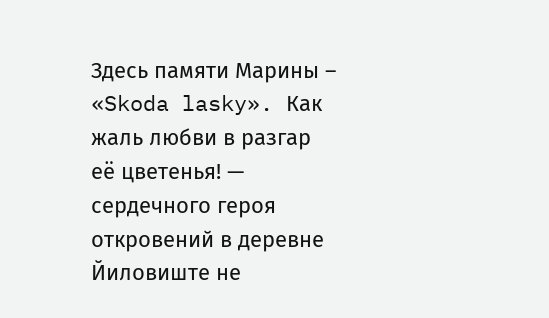Здесь памяти Марины – «Skoda lasky». Как жаль любви в разгар её цветенья! — сердечного героя откровений в деревне Йиловиште не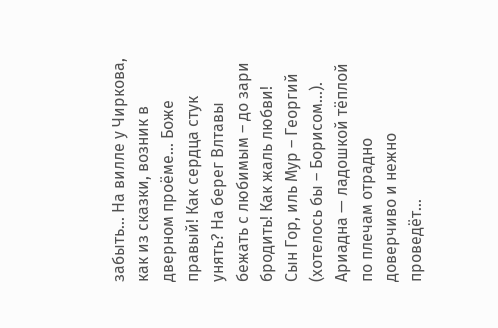забыть… На вилле у Чиркова, как из сказки, возник в дверном проёме… Боже правый! Как сердца стук унять? На берег Влтавы бежать с любимым – до зари бродить! Как жаль любви! Сын Гор, иль Мур – Георгий (хотелось бы – Борисом…). Ариадна — ладошкой тёплой по плечам отрадно доверчиво и нежно проведёт…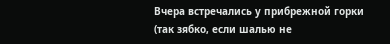Вчера встречались у прибрежной горки (так зябко, если шалью не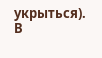укрыться). В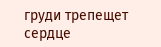груди трепещет сердце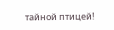тайной птицей!